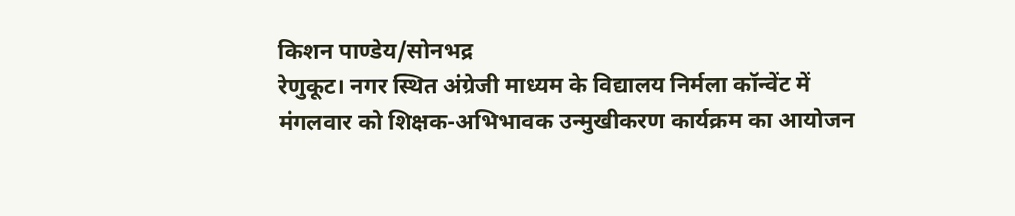किशन पाण्डेय/सोनभद्र
रेणुकूट। नगर स्थित अंग्रेजी माध्यम के विद्यालय निर्मला कॉन्वेंट में मंगलवार को शिक्षक-अभिभावक उन्मुखीकरण कार्यक्रम का आयोजन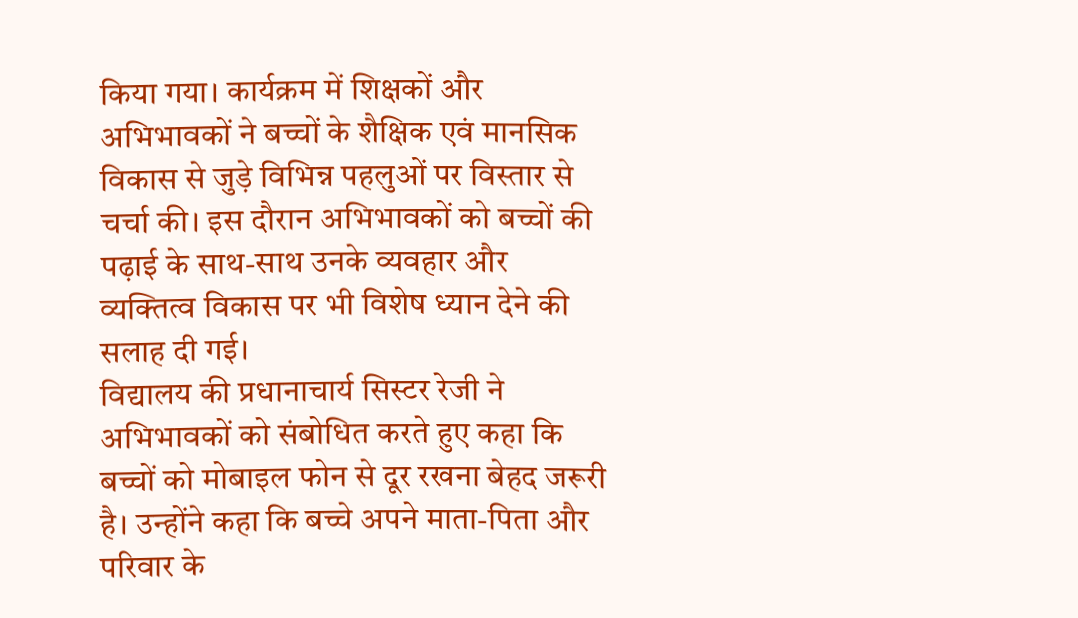किया गया। कार्यक्रम में शिक्षकों और अभिभावकों ने बच्चों के शैक्षिक एवं मानसिक विकास से जुड़े विभिन्न पहलुओं पर विस्तार से चर्चा की। इस दौरान अभिभावकों को बच्चों की पढ़ाई के साथ-साथ उनके व्यवहार और व्यक्तित्व विकास पर भी विशेष ध्यान देने की सलाह दी गई।
विद्यालय की प्रधानाचार्य सिस्टर रेजी ने अभिभावकों को संबोधित करते हुए कहा कि बच्चों को मोबाइल फोन से दूर रखना बेहद जरूरी है। उन्होंने कहा कि बच्चे अपने माता-पिता और परिवार के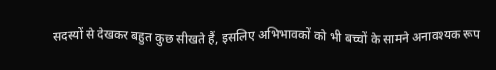सदस्यों से देखकर बहुत कुछ सीखते हैं, इसलिए अभिभावकों को भी बच्चों के सामने अनावश्यक रूप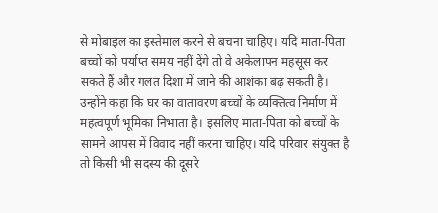से मोबाइल का इस्तेमाल करने से बचना चाहिए। यदि माता-पिता बच्चों को पर्याप्त समय नहीं देंगे तो वे अकेलापन महसूस कर सकते हैं और गलत दिशा में जाने की आशंका बढ़ सकती है। उन्होंने कहा कि घर का वातावरण बच्चों के व्यक्तित्व निर्माण में महत्वपूर्ण भूमिका निभाता है। इसलिए माता-पिता को बच्चों के सामने आपस में विवाद नहीं करना चाहिए। यदि परिवार संयुक्त है तो किसी भी सदस्य की दूसरे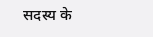सदस्य के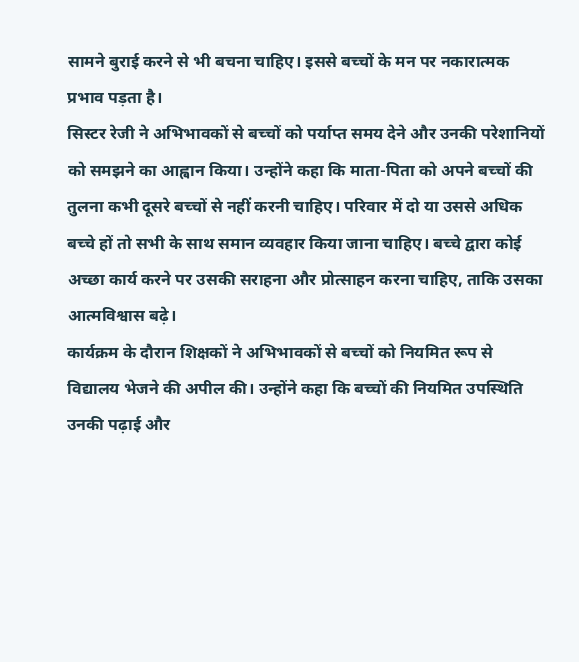सामने बुराई करने से भी बचना चाहिए। इससे बच्चों के मन पर नकारात्मक प्रभाव पड़ता है।
सिस्टर रेजी ने अभिभावकों से बच्चों को पर्याप्त समय देने और उनकी परेशानियों को समझने का आह्वान किया। उन्होंने कहा कि माता-पिता को अपने बच्चों की तुलना कभी दूसरे बच्चों से नहीं करनी चाहिए। परिवार में दो या उससे अधिक बच्चे हों तो सभी के साथ समान व्यवहार किया जाना चाहिए। बच्चे द्वारा कोई अच्छा कार्य करने पर उसकी सराहना और प्रोत्साहन करना चाहिए, ताकि उसका आत्मविश्वास बढ़े।
कार्यक्रम के दौरान शिक्षकों ने अभिभावकों से बच्चों को नियमित रूप से विद्यालय भेजने की अपील की। उन्होंने कहा कि बच्चों की नियमित उपस्थिति उनकी पढ़ाई और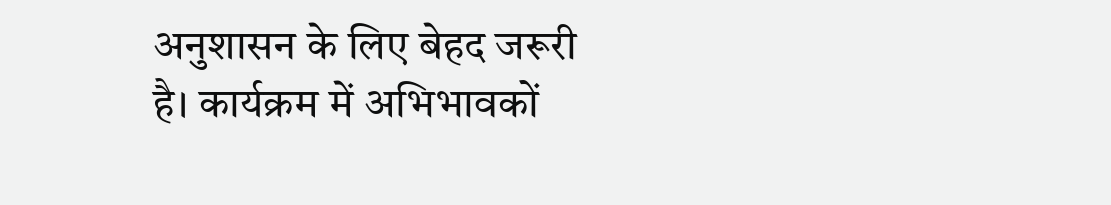अनुशासन के लिए बेहद जरूरी है। कार्यक्रम में अभिभावकों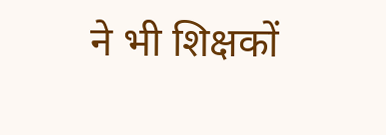ने भी शिक्षकों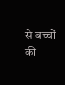से बच्चों की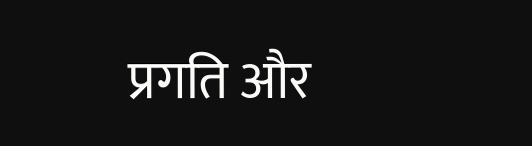प्रगति और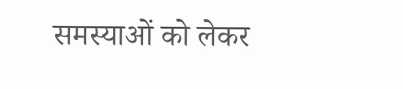समस्याओं को लेकर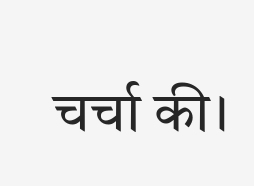चर्चा की।